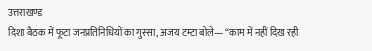उत्तराखण्ड
दिशा बैठक में फूटा जनप्रतिनिधियों का गुस्सा, अजय टम्टा बोले— “काम में नहीं दिख रही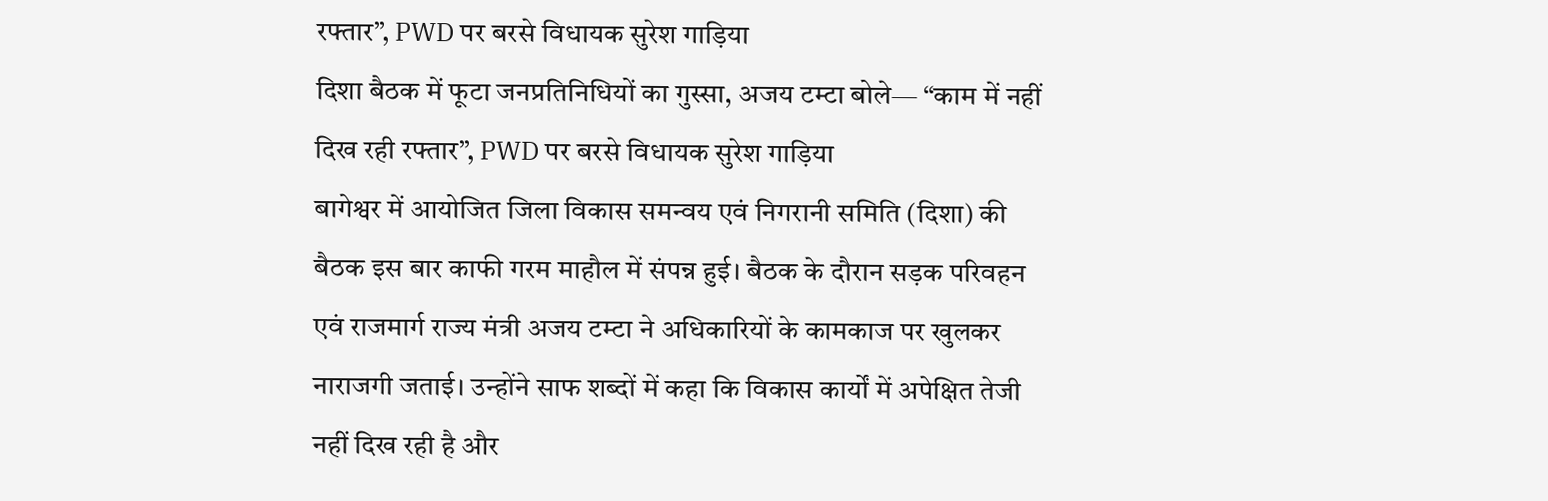रफ्तार”, PWD पर बरसे विधायक सुरेश गाड़िया
दिशा बैठक में फूटा जनप्रतिनिधियों का गुस्सा, अजय टम्टा बोले— “काम में नहीं दिख रही रफ्तार”, PWD पर बरसे विधायक सुरेश गाड़िया
बागेश्वर में आयोजित जिला विकास समन्वय एवं निगरानी समिति (दिशा) की बैठक इस बार काफी गरम माहौल में संपन्न हुई। बैठक के दौरान सड़क परिवहन एवं राजमार्ग राज्य मंत्री अजय टम्टा ने अधिकारियों के कामकाज पर खुलकर नाराजगी जताई। उन्होंने साफ शब्दों में कहा कि विकास कार्यों में अपेक्षित तेजी नहीं दिख रही है और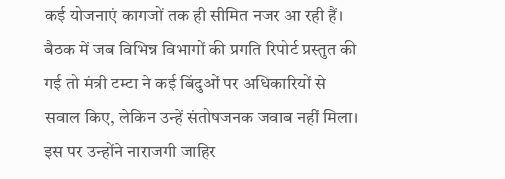कई योजनाएं कागजों तक ही सीमित नजर आ रही हैं।
बैठक में जब विभिन्न विभागों की प्रगति रिपोर्ट प्रस्तुत की गई तो मंत्री टम्टा ने कई बिंदुओं पर अधिकारियों से सवाल किए, लेकिन उन्हें संतोषजनक जवाब नहीं मिला। इस पर उन्होंने नाराजगी जाहिर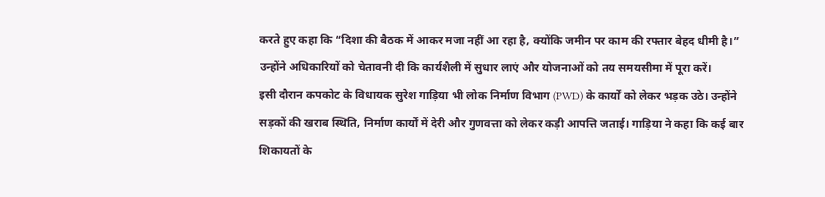करते हुए कहा कि “दिशा की बैठक में आकर मजा नहीं आ रहा है, क्योंकि जमीन पर काम की रफ्तार बेहद धीमी है।” उन्होंने अधिकारियों को चेतावनी दी कि कार्यशैली में सुधार लाएं और योजनाओं को तय समयसीमा में पूरा करें।
इसी दौरान कपकोट के विधायक सुरेश गाड़िया भी लोक निर्माण विभाग (PWD) के कार्यों को लेकर भड़क उठे। उन्होंने सड़कों की खराब स्थिति, निर्माण कार्यों में देरी और गुणवत्ता को लेकर कड़ी आपत्ति जताई। गाड़िया ने कहा कि कई बार शिकायतों के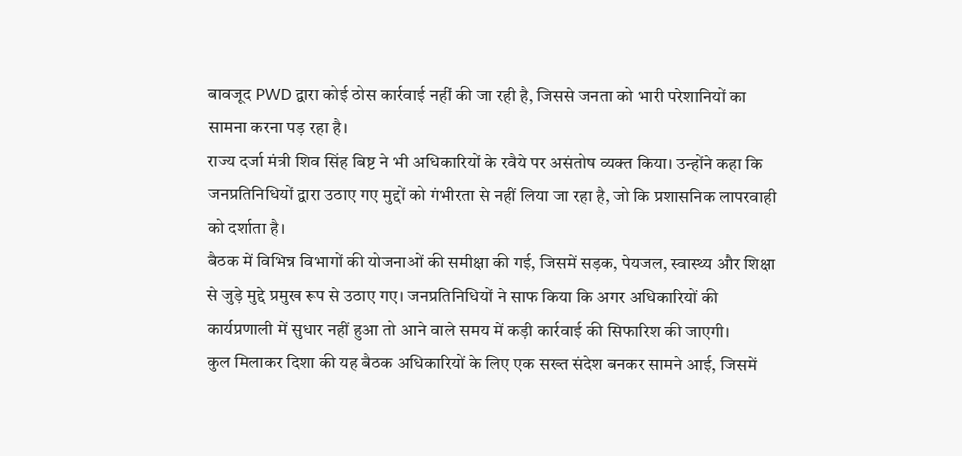बावजूद PWD द्वारा कोई ठोस कार्रवाई नहीं की जा रही है, जिससे जनता को भारी परेशानियों का सामना करना पड़ रहा है।
राज्य दर्जा मंत्री शिव सिंह बिष्ट ने भी अधिकारियों के रवैये पर असंतोष व्यक्त किया। उन्होंने कहा कि जनप्रतिनिधियों द्वारा उठाए गए मुद्दों को गंभीरता से नहीं लिया जा रहा है, जो कि प्रशासनिक लापरवाही को दर्शाता है।
बैठक में विभिन्न विभागों की योजनाओं की समीक्षा की गई, जिसमें सड़क, पेयजल, स्वास्थ्य और शिक्षा से जुड़े मुद्दे प्रमुख रूप से उठाए गए। जनप्रतिनिधियों ने साफ किया कि अगर अधिकारियों की कार्यप्रणाली में सुधार नहीं हुआ तो आने वाले समय में कड़ी कार्रवाई की सिफारिश की जाएगी।
कुल मिलाकर दिशा की यह बैठक अधिकारियों के लिए एक सख्त संदेश बनकर सामने आई, जिसमें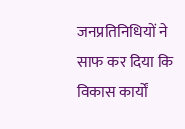जनप्रतिनिधियों ने साफ कर दिया कि विकास कार्यों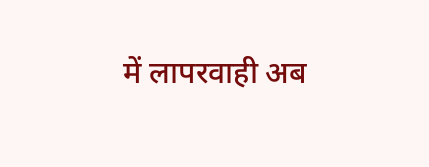में लापरवाही अब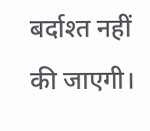बर्दाश्त नहीं की जाएगी।